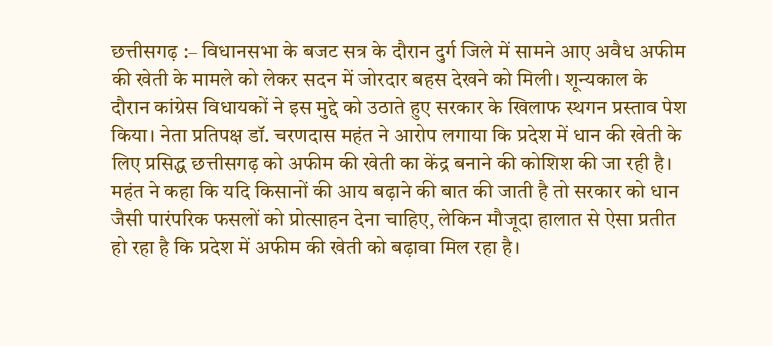छत्तीसगढ़ :– विधानसभा के बजट सत्र के दौरान दुर्ग जिले में सामने आए अवैध अफीम की खेती के मामले को लेकर सदन में जोरदार बहस देखने को मिली। शून्यकाल के दौरान कांग्रेस विधायकों ने इस मुद्दे को उठाते हुए सरकार के खिलाफ स्थगन प्रस्ताव पेश किया। नेता प्रतिपक्ष डॉ. चरणदास महंत ने आरोप लगाया कि प्रदेश में धान की खेती के लिए प्रसिद्ध छत्तीसगढ़ को अफीम की खेती का केंद्र बनाने की कोशिश की जा रही है।
महंत ने कहा कि यदि किसानों की आय बढ़ाने की बात की जाती है तो सरकार को धान जैसी पारंपरिक फसलों को प्रोत्साहन देना चाहिए, लेकिन मौजूदा हालात से ऐसा प्रतीत हो रहा है कि प्रदेश में अफीम की खेती को बढ़ावा मिल रहा है।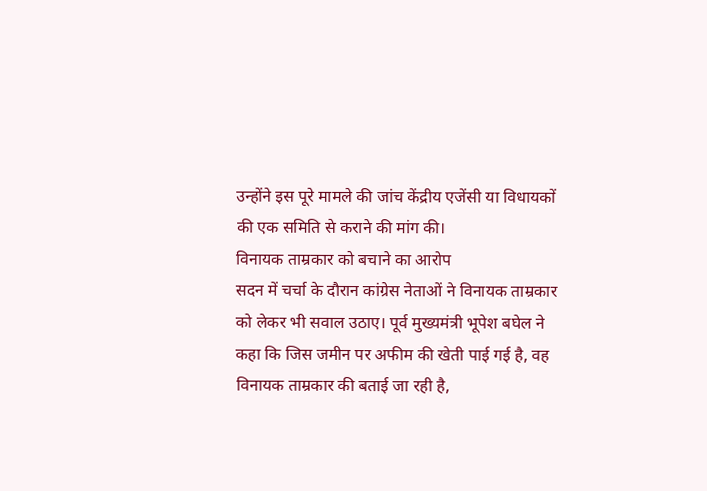उन्होंने इस पूरे मामले की जांच केंद्रीय एजेंसी या विधायकों की एक समिति से कराने की मांग की।
विनायक ताम्रकार को बचाने का आरोप
सदन में चर्चा के दौरान कांग्रेस नेताओं ने विनायक ताम्रकार को लेकर भी सवाल उठाए। पूर्व मुख्यमंत्री भूपेश बघेल ने कहा कि जिस जमीन पर अफीम की खेती पाई गई है, वह विनायक ताम्रकार की बताई जा रही है,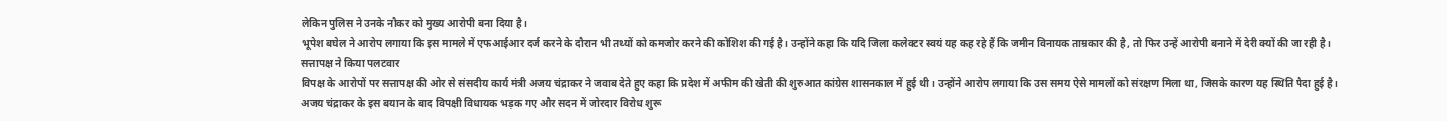लेकिन पुलिस ने उनके नौकर को मुख्य आरोपी बना दिया है।
भूपेश बघेल ने आरोप लगाया कि इस मामले में एफआईआर दर्ज करने के दौरान भी तथ्यों को कमजोर करने की कोशिश की गई है। उन्होंने कहा कि यदि जिला कलेक्टर स्वयं यह कह रहे हैं कि जमीन विनायक ताम्रकार की है, तो फिर उन्हें आरोपी बनाने में देरी क्यों की जा रही है।
सत्तापक्ष ने किया पलटवार
विपक्ष के आरोपों पर सत्तापक्ष की ओर से संसदीय कार्य मंत्री अजय चंद्राकर ने जवाब देते हुए कहा कि प्रदेश में अफीम की खेती की शुरुआत कांग्रेस शासनकाल में हुई थी। उन्होंने आरोप लगाया कि उस समय ऐसे मामलों को संरक्षण मिला था, जिसके कारण यह स्थिति पैदा हुई है।
अजय चंद्राकर के इस बयान के बाद विपक्षी विधायक भड़क गए और सदन में जोरदार विरोध शुरू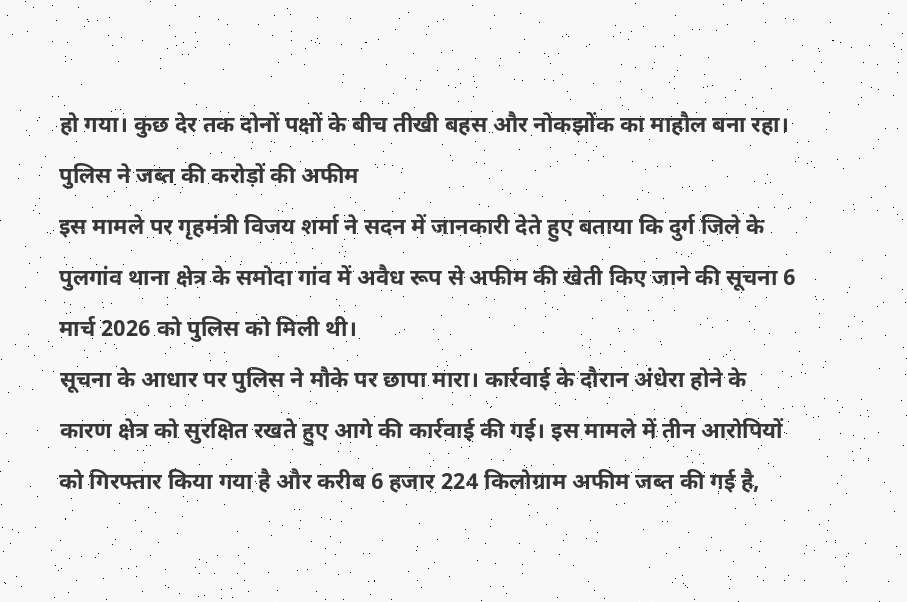हो गया। कुछ देर तक दोनों पक्षों के बीच तीखी बहस और नोकझोंक का माहौल बना रहा।
पुलिस ने जब्त की करोड़ों की अफीम
इस मामले पर गृहमंत्री विजय शर्मा ने सदन में जानकारी देते हुए बताया कि दुर्ग जिले के पुलगांव थाना क्षेत्र के समोदा गांव में अवैध रूप से अफीम की खेती किए जाने की सूचना 6 मार्च 2026 को पुलिस को मिली थी।
सूचना के आधार पर पुलिस ने मौके पर छापा मारा। कार्रवाई के दौरान अंधेरा होने के कारण क्षेत्र को सुरक्षित रखते हुए आगे की कार्रवाई की गई। इस मामले में तीन आरोपियों को गिरफ्तार किया गया है और करीब 6 हजार 224 किलोग्राम अफीम जब्त की गई है,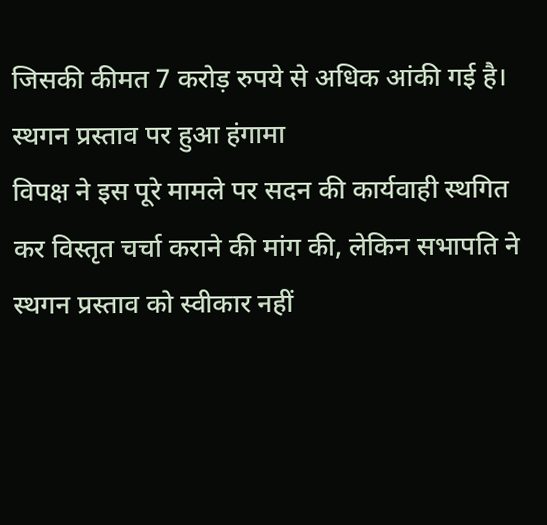जिसकी कीमत 7 करोड़ रुपये से अधिक आंकी गई है।
स्थगन प्रस्ताव पर हुआ हंगामा
विपक्ष ने इस पूरे मामले पर सदन की कार्यवाही स्थगित कर विस्तृत चर्चा कराने की मांग की, लेकिन सभापति ने स्थगन प्रस्ताव को स्वीकार नहीं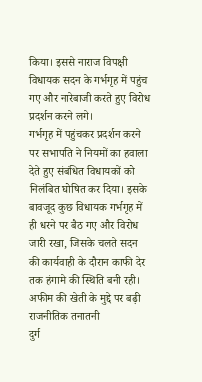किया। इससे नाराज विपक्षी विधायक सदन के गर्भगृह में पहुंच गए और नारेबाजी करते हुए विरोध प्रदर्शन करने लगे।
गर्भगृह में पहुंचकर प्रदर्शन करने पर सभापति ने नियमों का हवाला देते हुए संबंधित विधायकों को निलंबित घोषित कर दिया। इसके बावजूद कुछ विधायक गर्भगृह में ही धरने पर बैठ गए और विरोध जारी रखा, जिसके चलते सदन की कार्यवाही के दौरान काफी देर तक हंगामे की स्थिति बनी रही।
अफीम की खेती के मुद्दे पर बढ़ी राजनीतिक तनातनी
दुर्ग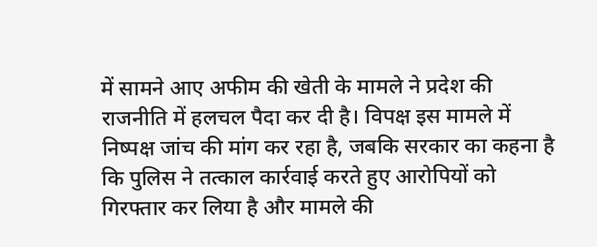में सामने आए अफीम की खेती के मामले ने प्रदेश की राजनीति में हलचल पैदा कर दी है। विपक्ष इस मामले में निष्पक्ष जांच की मांग कर रहा है, जबकि सरकार का कहना है कि पुलिस ने तत्काल कार्रवाई करते हुए आरोपियों को गिरफ्तार कर लिया है और मामले की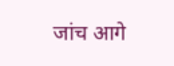जांच आगे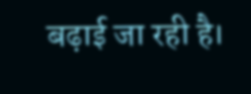बढ़ाई जा रही है।